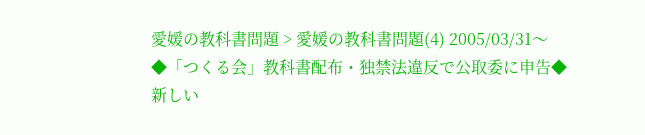愛媛の教科書問題 > 愛媛の教科書問題(4) 2005/03/31〜
◆「つくる会」教科書配布・独禁法違反で公取委に申告◆
新しい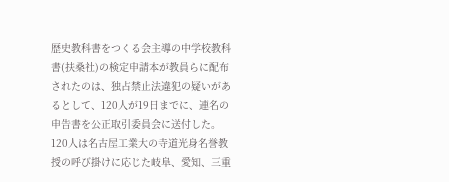歴史教科書をつくる会主導の中学校教科書(扶桑社)の検定申請本が教員らに配布されたのは、独占禁止法違犯の疑いがあるとして、120人が19日までに、連名の申告書を公正取引委員会に送付した。
120人は名古屋工業大の寺道光身名誉教授の呼び掛けに応じた岐阜、愛知、三重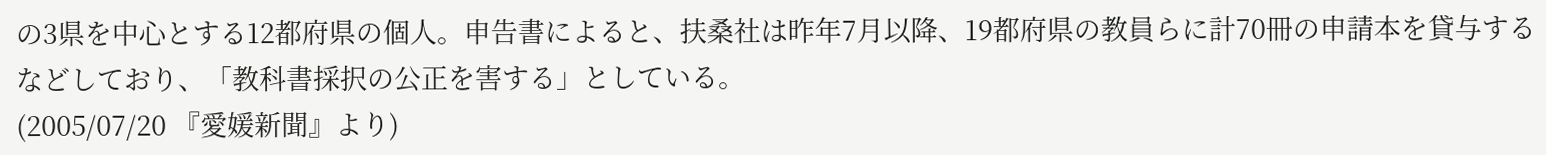の3県を中心とする12都府県の個人。申告書によると、扶桑社は昨年7月以降、19都府県の教員らに計70冊の申請本を貸与するなどしており、「教科書採択の公正を害する」としている。
(2005/07/20 『愛媛新聞』より)